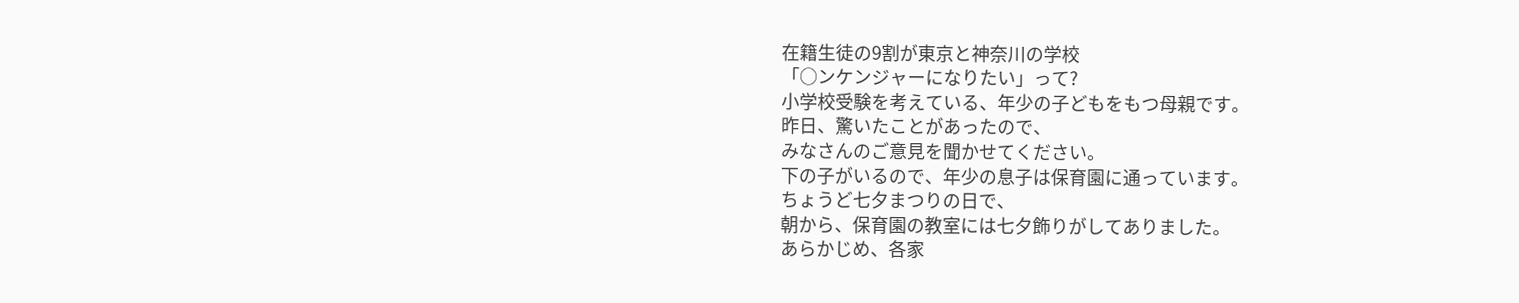在籍生徒の9割が東京と神奈川の学校
「○ンケンジャーになりたい」って?
小学校受験を考えている、年少の子どもをもつ母親です。
昨日、驚いたことがあったので、
みなさんのご意見を聞かせてください。
下の子がいるので、年少の息子は保育園に通っています。
ちょうど七夕まつりの日で、
朝から、保育園の教室には七夕飾りがしてありました。
あらかじめ、各家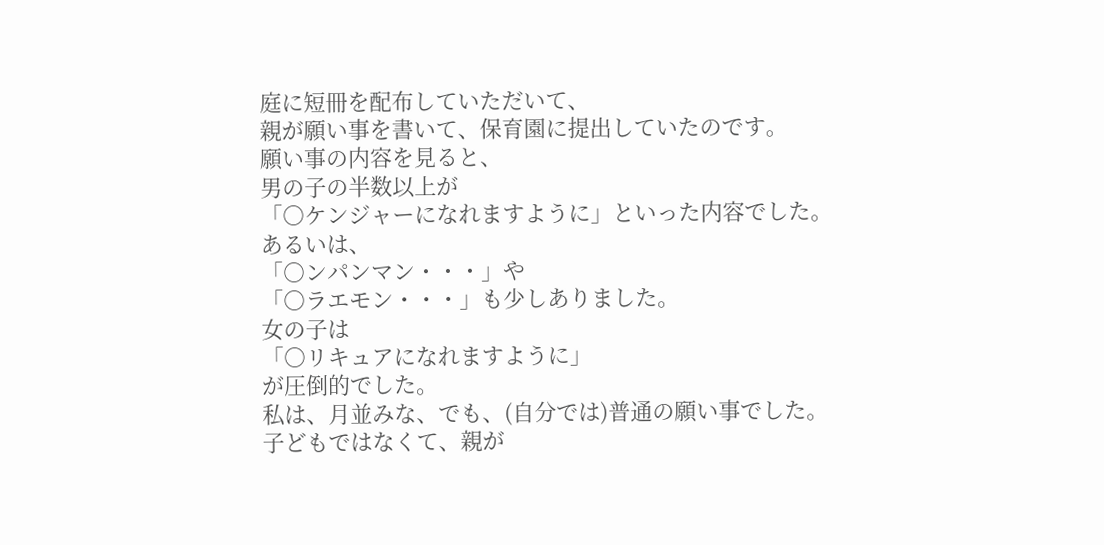庭に短冊を配布していただいて、
親が願い事を書いて、保育園に提出していたのです。
願い事の内容を見ると、
男の子の半数以上が
「○ケンジャーになれますように」といった内容でした。
あるいは、
「○ンパンマン・・・」や
「○ラエモン・・・」も少しありました。
女の子は
「○リキュアになれますように」
が圧倒的でした。
私は、月並みな、でも、(自分では)普通の願い事でした。
子どもではなくて、親が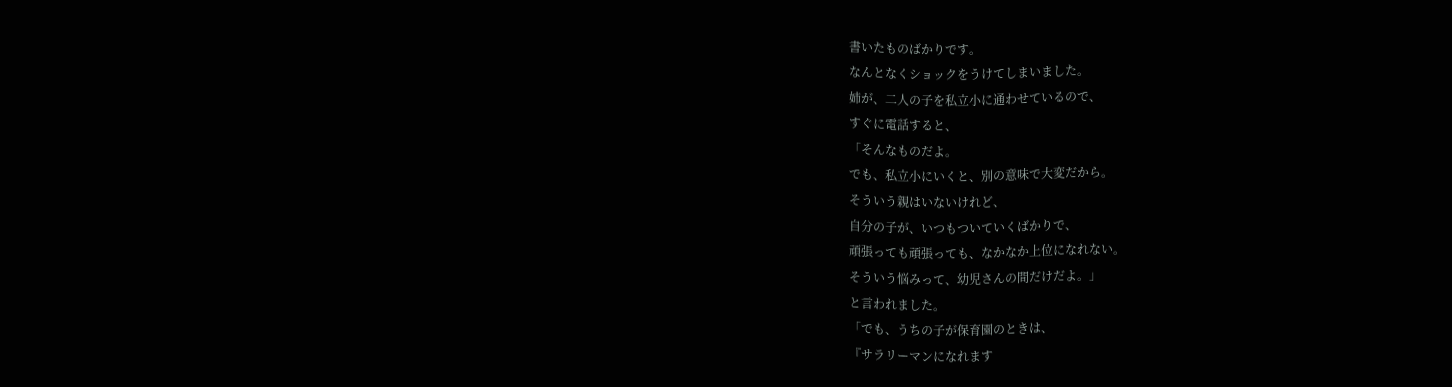書いたものばかりです。
なんとなくショックをうけてしまいました。
姉が、二人の子を私立小に通わせているので、
すぐに電話すると、
「そんなものだよ。
でも、私立小にいくと、別の意味で大変だから。
そういう親はいないけれど、
自分の子が、いつもついていくばかりで、
頑張っても頑張っても、なかなか上位になれない。
そういう悩みって、幼児さんの間だけだよ。」
と言われました。
「でも、うちの子が保育園のときは、
『サラリーマンになれます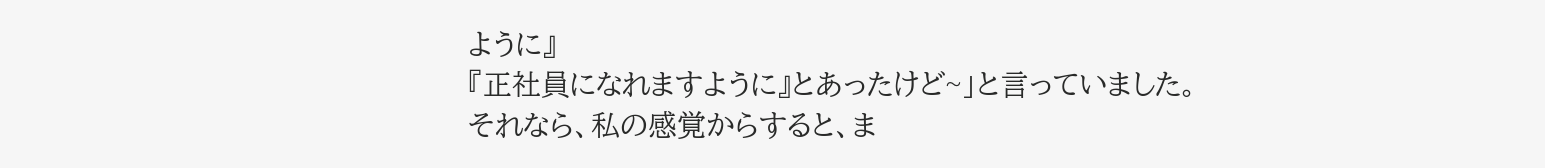ように』
『正社員になれますように』とあったけど~」と言っていました。
それなら、私の感覚からすると、ま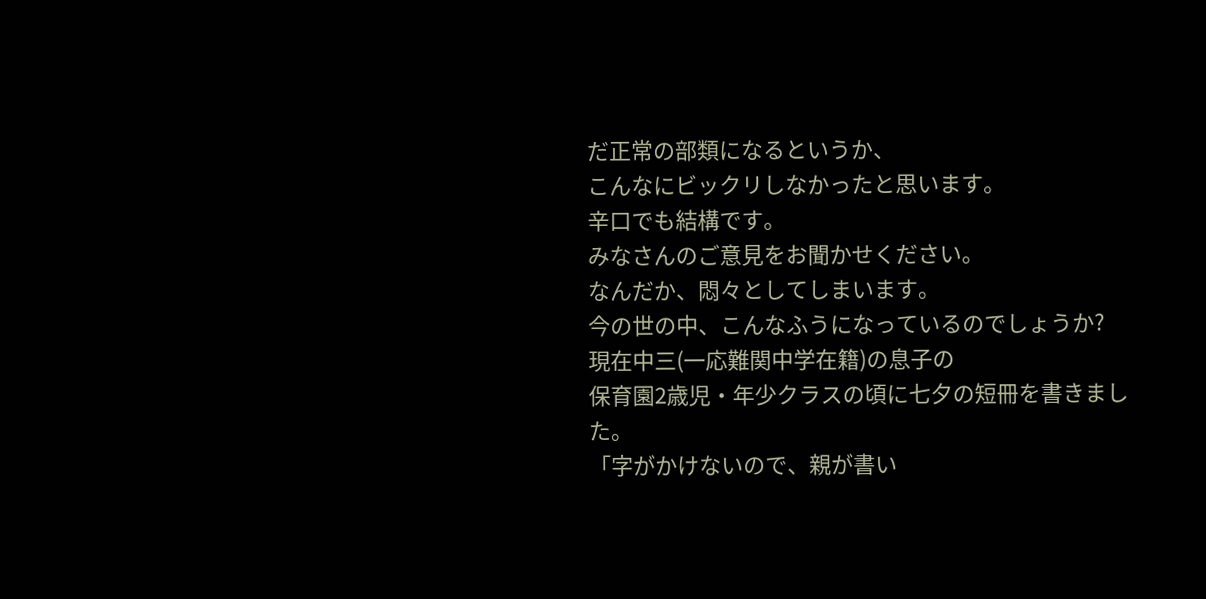だ正常の部類になるというか、
こんなにビックリしなかったと思います。
辛口でも結構です。
みなさんのご意見をお聞かせください。
なんだか、悶々としてしまいます。
今の世の中、こんなふうになっているのでしょうか?
現在中三(一応難関中学在籍)の息子の
保育園2歳児・年少クラスの頃に七夕の短冊を書きました。
「字がかけないので、親が書い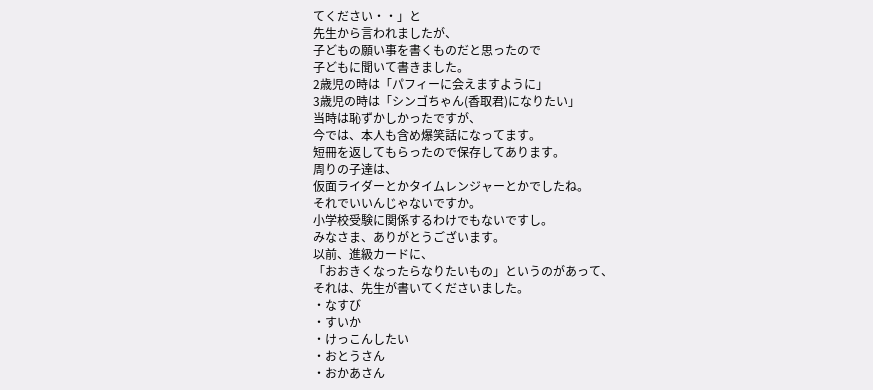てください・・」と
先生から言われましたが、
子どもの願い事を書くものだと思ったので
子どもに聞いて書きました。
2歳児の時は「パフィーに会えますように」
3歳児の時は「シンゴちゃん(香取君)になりたい」
当時は恥ずかしかったですが、
今では、本人も含め爆笑話になってます。
短冊を返してもらったので保存してあります。
周りの子達は、
仮面ライダーとかタイムレンジャーとかでしたね。
それでいいんじゃないですか。
小学校受験に関係するわけでもないですし。
みなさま、ありがとうございます。
以前、進級カードに、
「おおきくなったらなりたいもの」というのがあって、
それは、先生が書いてくださいました。
・なすび
・すいか
・けっこんしたい
・おとうさん
・おかあさん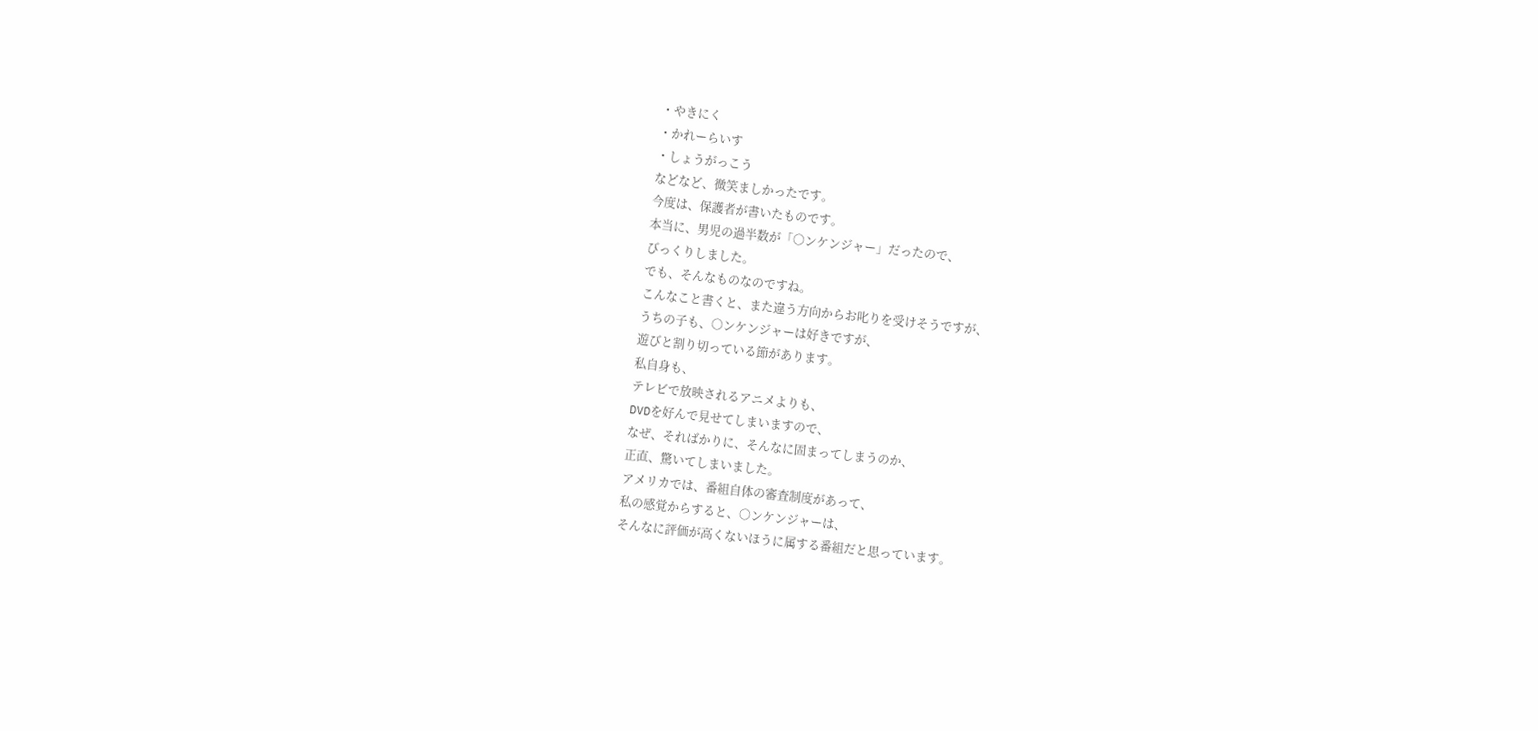・やきにく
・かれーらいす
・しょうがっこう
などなど、微笑ましかったです。
今度は、保護者が書いたものです。
本当に、男児の過半数が「○ンケンジャー」だったので、
びっくりしました。
でも、そんなものなのですね。
こんなこと書くと、また違う方向からお叱りを受けそうですが、
うちの子も、○ンケンジャーは好きですが、
遊びと割り切っている節があります。
私自身も、
テレビで放映されるアニメよりも、
DVDを好んで見せてしまいますので、
なぜ、そればかりに、そんなに固まってしまうのか、
正直、驚いてしまいました。
アメリカでは、番組自体の審査制度があって、
私の感覚からすると、○ンケンジャーは、
そんなに評価が高くないほうに属する番組だと思っています。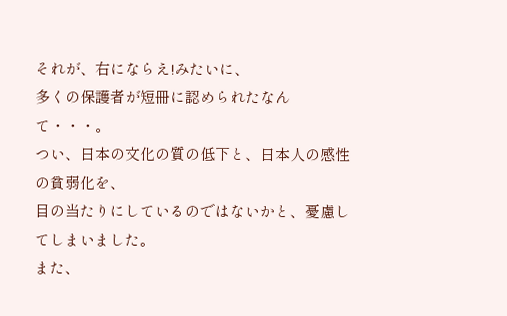それが、右にならえ!みたいに、
多くの保護者が短冊に認められたなんて・・・。
つい、日本の文化の質の低下と、日本人の感性の貧弱化を、
目の当たりにしているのではないかと、憂慮してしまいました。
また、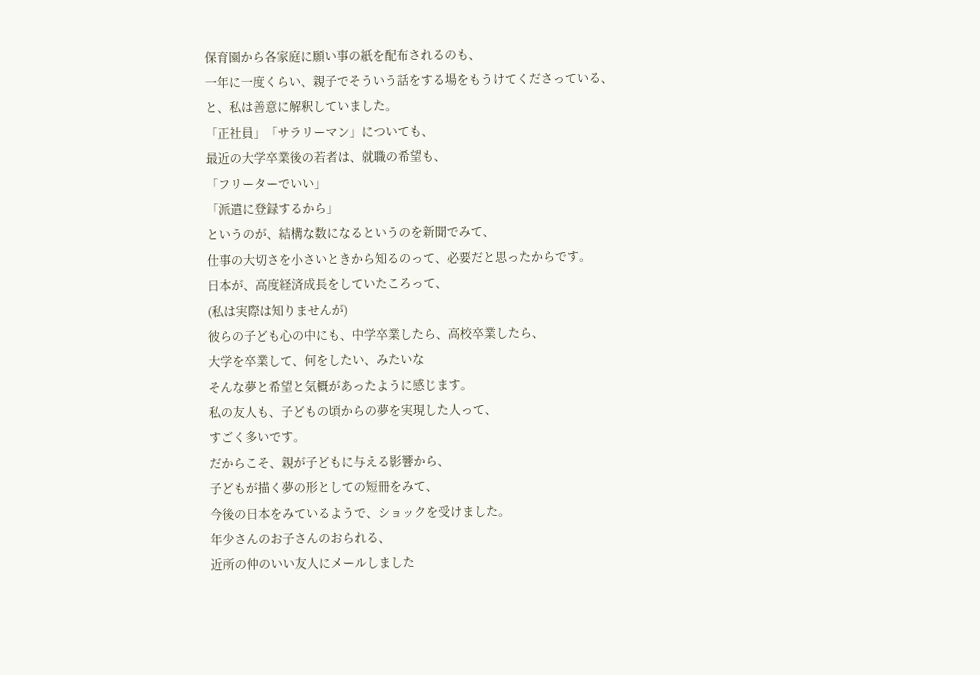保育園から各家庭に願い事の紙を配布されるのも、
一年に一度くらい、親子でそういう話をする場をもうけてくださっている、
と、私は善意に解釈していました。
「正社員」「サラリーマン」についても、
最近の大学卒業後の若者は、就職の希望も、
「フリーターでいい」
「派遣に登録するから」
というのが、結構な数になるというのを新聞でみて、
仕事の大切さを小さいときから知るのって、必要だと思ったからです。
日本が、高度経済成長をしていたころって、
(私は実際は知りませんが)
彼らの子ども心の中にも、中学卒業したら、高校卒業したら、
大学を卒業して、何をしたい、みたいな
そんな夢と希望と気概があったように感じます。
私の友人も、子どもの頃からの夢を実現した人って、
すごく多いです。
だからこそ、親が子どもに与える影響から、
子どもが描く夢の形としての短冊をみて、
今後の日本をみているようで、ショックを受けました。
年少さんのお子さんのおられる、
近所の仲のいい友人にメールしました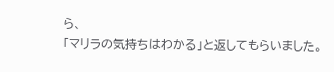ら、
「マリラの気持ちはわかる」と返してもらいました。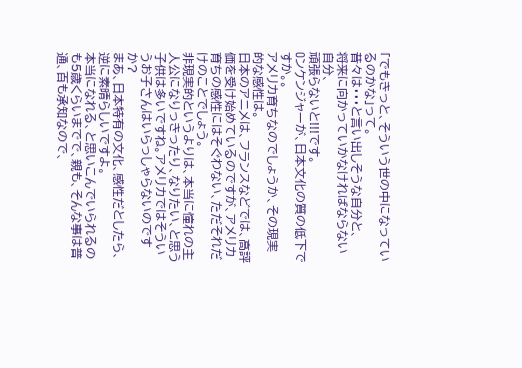「でもきっと、そういう世の中になっているのかな」って。
昔々は・・・と言い出しそうな自分と、
将来に向かっていかなければならない自分、
頑張らないと!!!です。
Oンケンジャーが、日本文化の質の低下ですか。。
アメリカ育ちなのでしょうか、その現実的な感性は。
日本のアニメは、フランスなどでは、高評価を受け始めているのですが、アメリカ育ちの感性にはそぐわない、ただそれだけのことでしょう。
非現実的というよりは、本当に憧れの主人公になりっきったり、なりたい、と思う子供は多いですね。アメリカではそういうお子さんはいらっしゃらないのですか?
まあ、日本特有の文化、感性だとしたら、逆に素晴らしいですよ。
本当になれる、と思いこんでいられるのも5歳くらいまでで、親も、そんな事は普通、百も承知なので、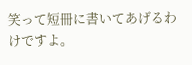笑って短冊に書いてあげるわけですよ。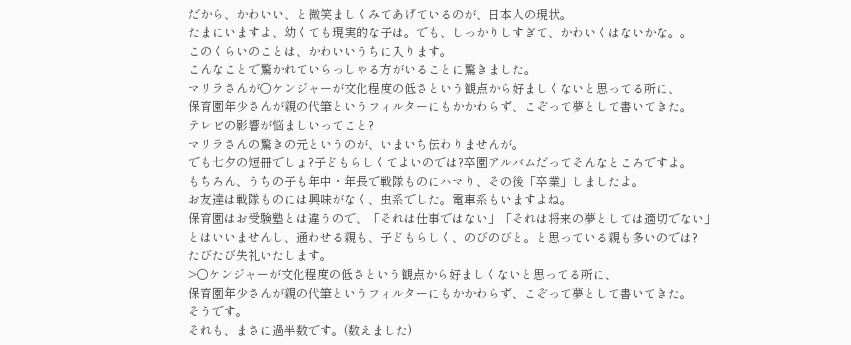だから、かわいい、と微笑ましくみてあげているのが、日本人の現状。
たまにいますよ、幼くても現実的な子は。でも、しっかりしすぎて、かわいくはないかな。。
このくらいのことは、かわいいうちに入ります。
こんなことで驚かれていらっしゃる方がいることに驚きました。
マリラさんが〇ケンジャーが文化程度の低さという観点から好ましくないと思ってる所に、
保育園年少さんが親の代筆というフィルターにもかかわらず、こぞって夢として書いてきた。
テレビの影響が悩ましいってこと?
マリラさんの驚きの元というのが、いまいち伝わりませんが。
でも七夕の短冊でしょ?子どもらしくてよいのでは?卒園アルバムだってそんなところですよ。
もちろん、うちの子も年中・年長で戦隊ものにハマり、その後「卒業」しましたよ。
お友達は戦隊ものには興味がなく、虫系でした。電車系もいますよね。
保育園はお受験塾とは違うので、「それは仕事ではない」「それは将来の夢としては適切でない」
とはいいませんし、通わせる親も、子どもらしく、のびのびと。と思っている親も多いのでは?
たびたび失礼いたします。
>〇ケンジャーが文化程度の低さという観点から好ましくないと思ってる所に、
保育園年少さんが親の代筆というフィルターにもかかわらず、こぞって夢として書いてきた。
そうです。
それも、まさに過半数です。(数えました)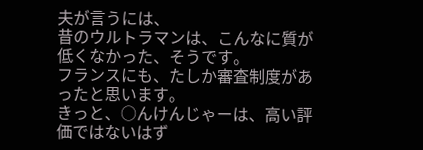夫が言うには、
昔のウルトラマンは、こんなに質が低くなかった、そうです。
フランスにも、たしか審査制度があったと思います。
きっと、○んけんじゃーは、高い評価ではないはず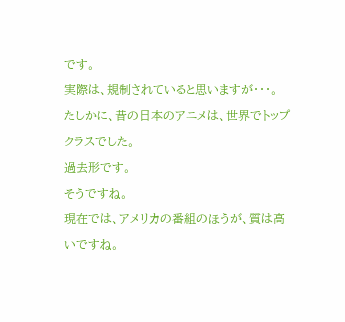です。
実際は、規制されていると思いますが・・・。
たしかに、昔の日本のアニメは、世界でトップクラスでした。
過去形です。
そうですね。
現在では、アメリカの番組のほうが、質は高いですね。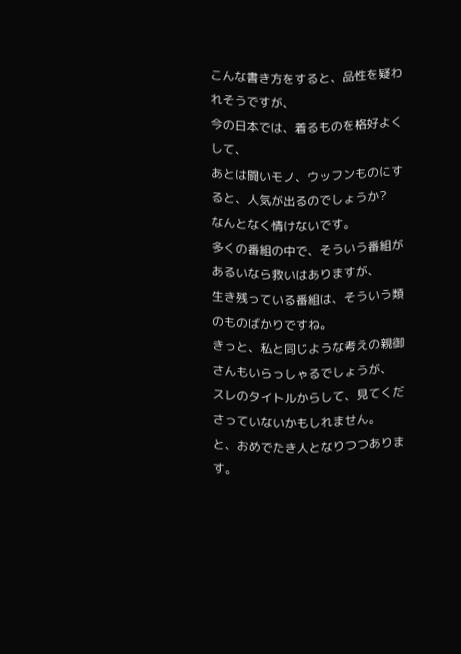こんな書き方をすると、品性を疑われそうですが、
今の日本では、着るものを格好よくして、
あとは闘いモノ、ウッフンものにすると、人気が出るのでしょうか?
なんとなく情けないです。
多くの番組の中で、そういう番組があるいなら救いはありますが、
生き残っている番組は、そういう類のものばかりですね。
きっと、私と同じような考えの親御さんもいらっしゃるでしょうが、
スレのタイトルからして、見てくださっていないかもしれません。
と、おめでたき人となりつつあります。